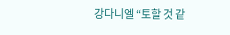강다니엘 “토할 것 같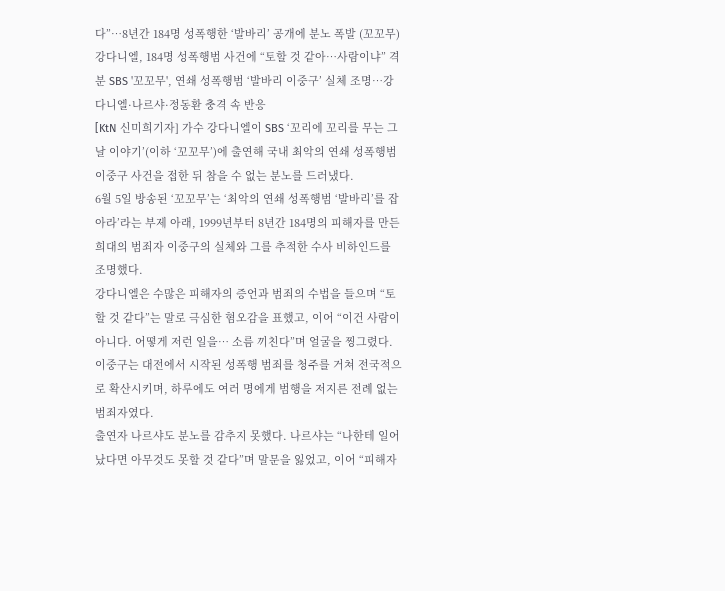다”…8년간 184명 성폭행한 ‘발바리’ 공개에 분노 폭발 (꼬꼬무)
강다니엘, 184명 성폭행범 사건에 “토할 것 같아…사람이냐” 격분 SBS '꼬꼬무', 연쇄 성폭행범 ‘발바리 이중구’ 실체 조명…강다니엘·나르샤·정동환 충격 속 반응
[KtN 신미희기자] 가수 강다니엘이 SBS ‘꼬리에 꼬리를 무는 그날 이야기’(이하 ‘꼬꼬무’)에 출연해 국내 최악의 연쇄 성폭행범 이중구 사건을 접한 뒤 참을 수 없는 분노를 드러냈다.
6월 5일 방송된 ‘꼬꼬무’는 ‘최악의 연쇄 성폭행범 ‘발바리’를 잡아라’라는 부제 아래, 1999년부터 8년간 184명의 피해자를 만든 희대의 범죄자 이중구의 실체와 그를 추적한 수사 비하인드를 조명했다.
강다니엘은 수많은 피해자의 증언과 범죄의 수법을 들으며 “토할 것 같다”는 말로 극심한 혐오감을 표했고, 이어 “이건 사람이 아니다. 어떻게 저런 일을… 소름 끼친다”며 얼굴을 찡그렸다. 이중구는 대전에서 시작된 성폭행 범죄를 청주를 거쳐 전국적으로 확산시키며, 하루에도 여러 명에게 범행을 저지른 전례 없는 범죄자였다.
출연자 나르샤도 분노를 감추지 못했다. 나르샤는 “나한테 일어났다면 아무것도 못할 것 같다”며 말문을 잃었고, 이어 “피해자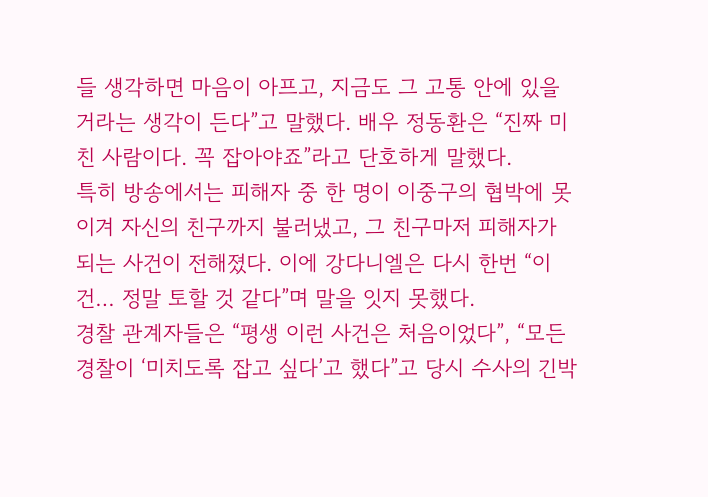들 생각하면 마음이 아프고, 지금도 그 고통 안에 있을 거라는 생각이 든다”고 말했다. 배우 정동환은 “진짜 미친 사람이다. 꼭 잡아야죠”라고 단호하게 말했다.
특히 방송에서는 피해자 중 한 명이 이중구의 협박에 못 이겨 자신의 친구까지 불러냈고, 그 친구마저 피해자가 되는 사건이 전해졌다. 이에 강다니엘은 다시 한번 “이건… 정말 토할 것 같다”며 말을 잇지 못했다.
경찰 관계자들은 “평생 이런 사건은 처음이었다”, “모든 경찰이 ‘미치도록 잡고 싶다’고 했다”고 당시 수사의 긴박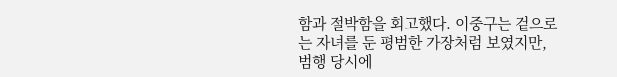함과 절박함을 회고했다. 이중구는 겉으로는 자녀를 둔 평범한 가장처럼 보였지만, 범행 당시에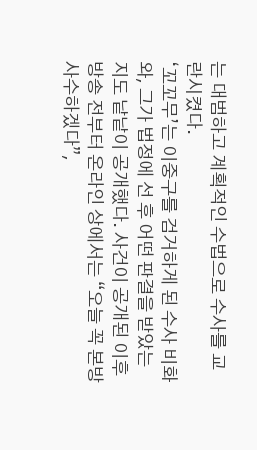는 대범하고 계획적인 수법으로 수사를 교란시켰다.
‘꼬꼬무’는 이중구를 검거하게 된 수사 비화와, 그가 법정에 선 후 어떤 판결을 받았는지도 낱낱이 공개했다. 사건이 공개된 이후 방송 전부터 온라인 상에서는 “오늘 꼭 본방 사수하겠다”,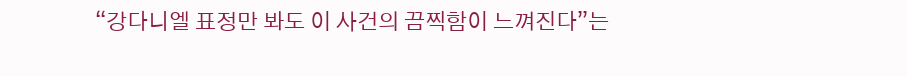“강다니엘 표정만 봐도 이 사건의 끔찍함이 느껴진다”는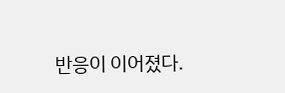반응이 이어졌다.